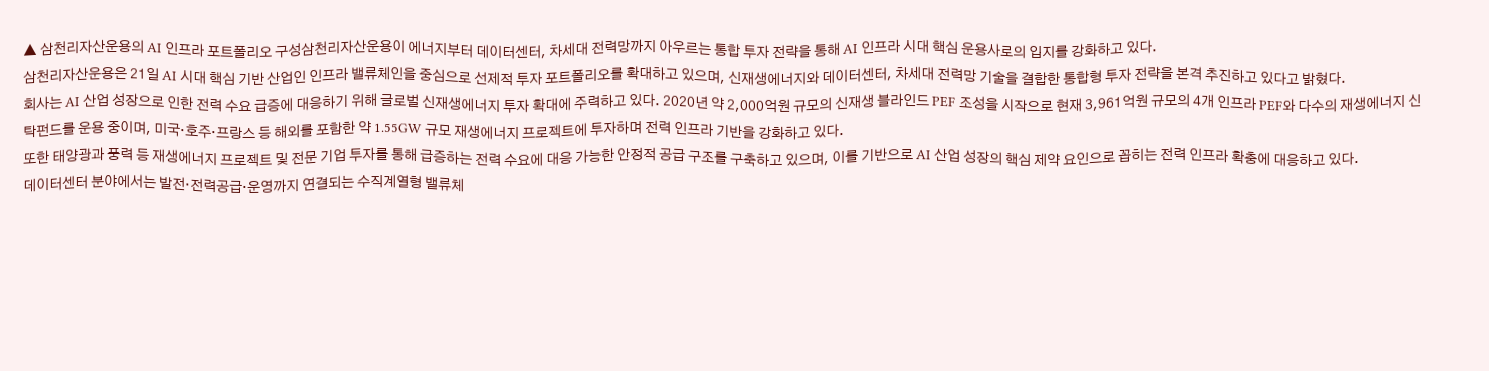▲ 삼천리자산운용의 AI 인프라 포트폴리오 구성삼천리자산운용이 에너지부터 데이터센터, 차세대 전력망까지 아우르는 통합 투자 전략을 통해 AI 인프라 시대 핵심 운용사로의 입지를 강화하고 있다.
삼천리자산운용은 21일 AI 시대 핵심 기반 산업인 인프라 밸류체인을 중심으로 선제적 투자 포트폴리오를 확대하고 있으며, 신재생에너지와 데이터센터, 차세대 전력망 기술을 결합한 통합형 투자 전략을 본격 추진하고 있다고 밝혔다.
회사는 AI 산업 성장으로 인한 전력 수요 급증에 대응하기 위해 글로벌 신재생에너지 투자 확대에 주력하고 있다. 2020년 약 2,000억원 규모의 신재생 블라인드 PEF 조성을 시작으로 현재 3,961억원 규모의 4개 인프라 PEF와 다수의 재생에너지 신탁펀드를 운용 중이며, 미국·호주·프랑스 등 해외를 포함한 약 1.55GW 규모 재생에너지 프로젝트에 투자하며 전력 인프라 기반을 강화하고 있다.
또한 태양광과 풍력 등 재생에너지 프로젝트 및 전문 기업 투자를 통해 급증하는 전력 수요에 대응 가능한 안정적 공급 구조를 구축하고 있으며, 이를 기반으로 AI 산업 성장의 핵심 제약 요인으로 꼽히는 전력 인프라 확충에 대응하고 있다.
데이터센터 분야에서는 발전·전력공급·운영까지 연결되는 수직계열형 밸류체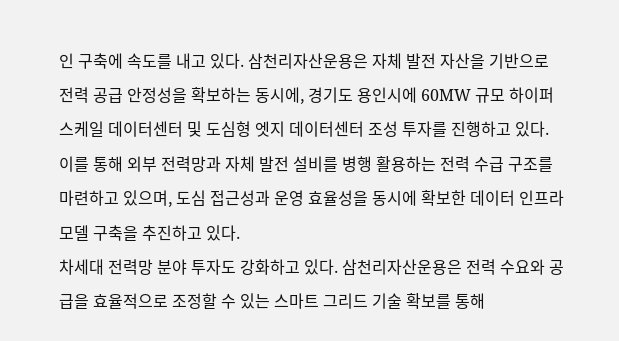인 구축에 속도를 내고 있다. 삼천리자산운용은 자체 발전 자산을 기반으로 전력 공급 안정성을 확보하는 동시에, 경기도 용인시에 60MW 규모 하이퍼스케일 데이터센터 및 도심형 엣지 데이터센터 조성 투자를 진행하고 있다.
이를 통해 외부 전력망과 자체 발전 설비를 병행 활용하는 전력 수급 구조를 마련하고 있으며, 도심 접근성과 운영 효율성을 동시에 확보한 데이터 인프라 모델 구축을 추진하고 있다.
차세대 전력망 분야 투자도 강화하고 있다. 삼천리자산운용은 전력 수요와 공급을 효율적으로 조정할 수 있는 스마트 그리드 기술 확보를 통해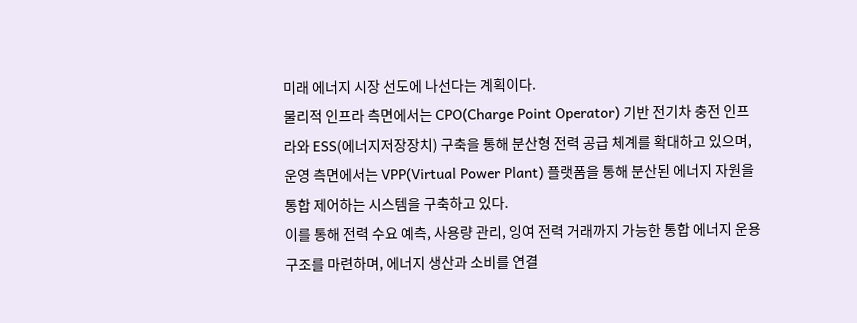미래 에너지 시장 선도에 나선다는 계획이다.
물리적 인프라 측면에서는 CPO(Charge Point Operator) 기반 전기차 충전 인프라와 ESS(에너지저장장치) 구축을 통해 분산형 전력 공급 체계를 확대하고 있으며, 운영 측면에서는 VPP(Virtual Power Plant) 플랫폼을 통해 분산된 에너지 자원을 통합 제어하는 시스템을 구축하고 있다.
이를 통해 전력 수요 예측, 사용량 관리, 잉여 전력 거래까지 가능한 통합 에너지 운용 구조를 마련하며, 에너지 생산과 소비를 연결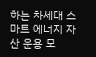하는 차세대 스마트 에너지 자산 운용 모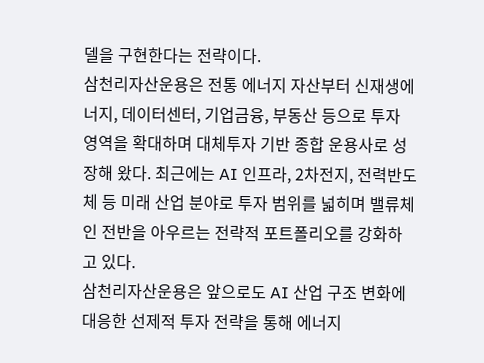델을 구현한다는 전략이다.
삼천리자산운용은 전통 에너지 자산부터 신재생에너지, 데이터센터, 기업금융, 부동산 등으로 투자 영역을 확대하며 대체투자 기반 종합 운용사로 성장해 왔다. 최근에는 AI 인프라, 2차전지, 전력반도체 등 미래 산업 분야로 투자 범위를 넓히며 밸류체인 전반을 아우르는 전략적 포트폴리오를 강화하고 있다.
삼천리자산운용은 앞으로도 AI 산업 구조 변화에 대응한 선제적 투자 전략을 통해 에너지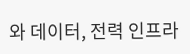와 데이터, 전력 인프라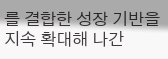를 결합한 성장 기반을 지속 확대해 나간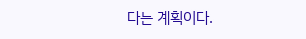다는 계획이다.